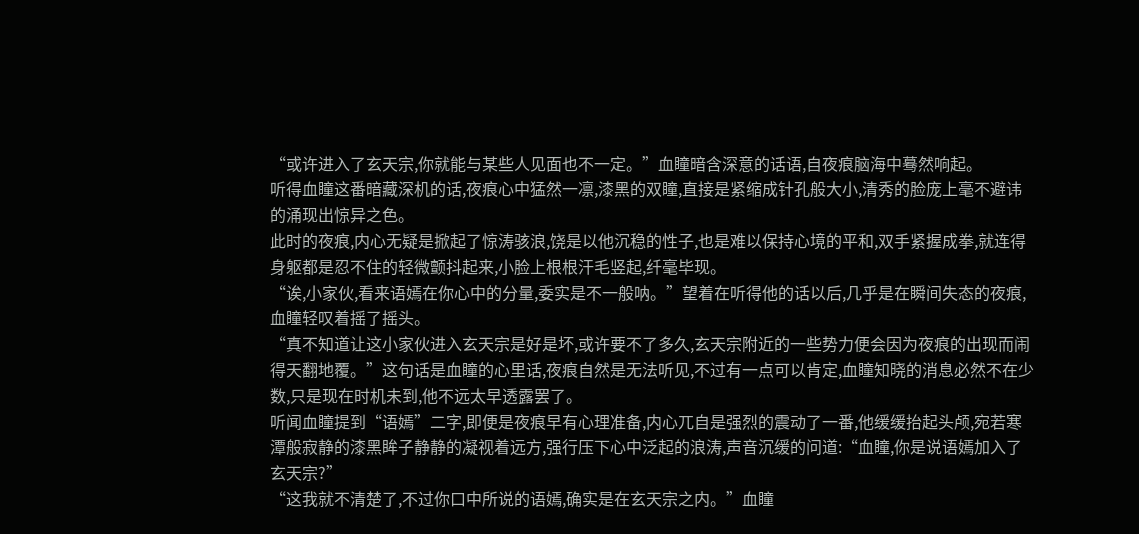“或许进入了玄天宗,你就能与某些人见面也不一定。”血瞳暗含深意的话语,自夜痕脑海中蓦然响起。
听得血瞳这番暗藏深机的话,夜痕心中猛然一凛,漆黑的双瞳,直接是紧缩成针孔般大小,清秀的脸庞上毫不避讳的涌现出惊异之色。
此时的夜痕,内心无疑是掀起了惊涛骇浪,饶是以他沉稳的性子,也是难以保持心境的平和,双手紧握成拳,就连得身躯都是忍不住的轻微颤抖起来,小脸上根根汗毛竖起,纤毫毕现。
“诶,小家伙,看来语嫣在你心中的分量,委实是不一般呐。”望着在听得他的话以后,几乎是在瞬间失态的夜痕,血瞳轻叹着摇了摇头。
“真不知道让这小家伙进入玄天宗是好是坏,或许要不了多久,玄天宗附近的一些势力便会因为夜痕的出现而闹得天翻地覆。”这句话是血瞳的心里话,夜痕自然是无法听见,不过有一点可以肯定,血瞳知晓的消息必然不在少数,只是现在时机未到,他不远太早透露罢了。
听闻血瞳提到“语嫣”二字,即便是夜痕早有心理准备,内心兀自是强烈的震动了一番,他缓缓抬起头颅,宛若寒潭般寂静的漆黑眸子静静的凝视着远方,强行压下心中泛起的浪涛,声音沉缓的问道:“血瞳,你是说语嫣加入了玄天宗?”
“这我就不清楚了,不过你口中所说的语嫣,确实是在玄天宗之内。”血瞳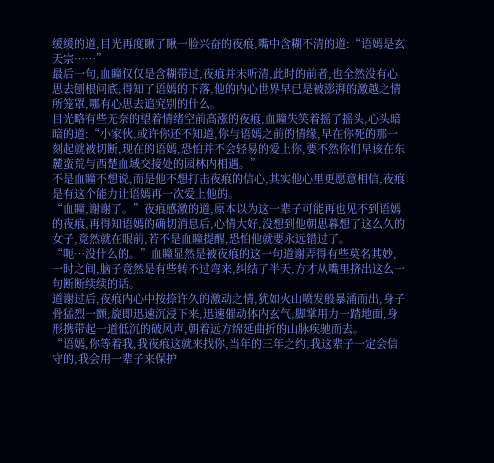缓缓的道,目光再度瞅了瞅一脸兴奋的夜痕,嘴中含糊不清的道:“语嫣是玄天宗……”
最后一句,血瞳仅仅是含糊带过,夜痕并未听清,此时的前者,也全然没有心思去刨根问底,得知了语嫣的下落,他的内心世界早已是被澎湃的激越之情所笼罩,哪有心思去追究别的什么。
目光略有些无奈的望着情绪空前高涨的夜痕,血瞳失笑着摇了摇头,心头暗暗的道:“小家伙,或许你还不知道,你与语嫣之前的情缘,早在你死的那一刻起就被切断,现在的语嫣,恐怕并不会轻易的爱上你,要不然你们早该在东麓蛮荒与西楚血域交接处的园林内相遇。”
不是血瞳不想说,而是他不想打击夜痕的信心,其实他心里更愿意相信,夜痕是有这个能力让语嫣再一次爱上他的。
“血瞳,谢谢了。”夜痕感激的道,原本以为这一辈子可能再也见不到语嫣的夜痕,再得知语嫣的确切消息后,心情大好,没想到他朝思暮想了这么久的女子,竟然就在眼前,若不是血瞳提醒,恐怕他就要永远错过了。
“呃…没什么的。”血瞳显然是被夜痕的这一句道谢弄得有些莫名其妙,一时之间,脑子竟然是有些转不过弯来,纠结了半天,方才从嘴里挤出这么一句断断续续的话。
道谢过后,夜痕内心中按捺许久的激动之情,犹如火山喷发般暴涌而出,身子骨猛烈一颤,旋即迅速沉浸下来,迅速催动体内玄气,脚掌用力一踏地面,身形携带起一道低沉的破风声,朝着远方绵延曲折的山脉疾驰而去。
“语嫣,你等着我,我夜痕这就来找你,当年的三年之约,我这辈子一定会信守的,我会用一辈子来保护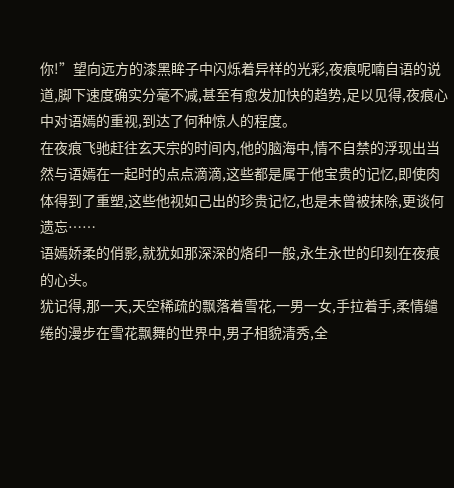你!”望向远方的漆黑眸子中闪烁着异样的光彩,夜痕呢喃自语的说道,脚下速度确实分毫不减,甚至有愈发加快的趋势,足以见得,夜痕心中对语嫣的重视,到达了何种惊人的程度。
在夜痕飞驰赶往玄天宗的时间内,他的脑海中,情不自禁的浮现出当然与语嫣在一起时的点点滴滴,这些都是属于他宝贵的记忆,即使肉体得到了重塑,这些他视如己出的珍贵记忆,也是未曾被抹除,更谈何遗忘……
语嫣娇柔的俏影,就犹如那深深的烙印一般,永生永世的印刻在夜痕的心头。
犹记得,那一天,天空稀疏的飘落着雪花,一男一女,手拉着手,柔情缱绻的漫步在雪花飘舞的世界中,男子相貌清秀,全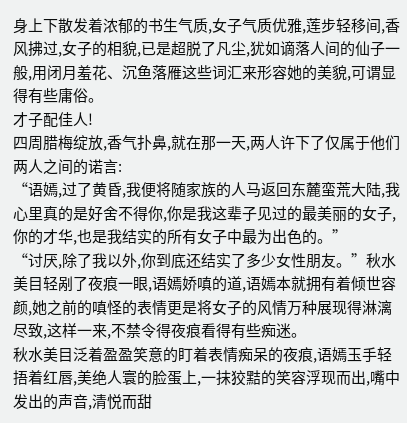身上下散发着浓郁的书生气质,女子气质优雅,莲步轻移间,香风拂过,女子的相貌,已是超脱了凡尘,犹如谪落人间的仙子一般,用闭月羞花、沉鱼落雁这些词汇来形容她的美貌,可谓显得有些庸俗。
才子配佳人!
四周腊梅绽放,香气扑鼻,就在那一天,两人许下了仅属于他们两人之间的诺言:
“语嫣,过了黄昏,我便将随家族的人马返回东麓蛮荒大陆,我心里真的是好舍不得你,你是我这辈子见过的最美丽的女子,你的才华,也是我结实的所有女子中最为出色的。”
“讨厌,除了我以外,你到底还结实了多少女性朋友。”秋水美目轻剐了夜痕一眼,语嫣娇嗔的道,语嫣本就拥有着倾世容颜,她之前的嗔怪的表情更是将女子的风情万种展现得淋漓尽致,这样一来,不禁令得夜痕看得有些痴迷。
秋水美目泛着盈盈笑意的盯着表情痴呆的夜痕,语嫣玉手轻捂着红唇,美绝人寰的脸蛋上,一抹狡黠的笑容浮现而出,嘴中发出的声音,清悦而甜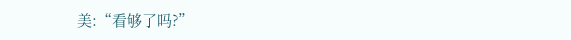美:“看够了吗?”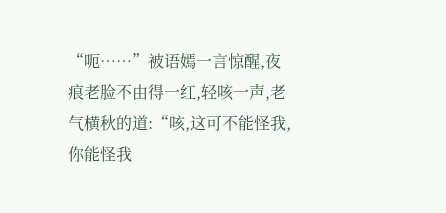“呃……”被语嫣一言惊醒,夜痕老脸不由得一红,轻咳一声,老气横秋的道:“咳,这可不能怪我,你能怪我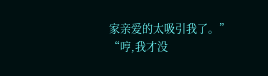家亲爱的太吸引我了。”
“哼,我才没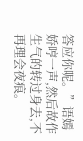答应你呢。”语嫣娇哼一声,然后故作生气的转过身去,不再理会夜痕。